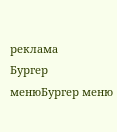реклама
Бургер менюБургер меню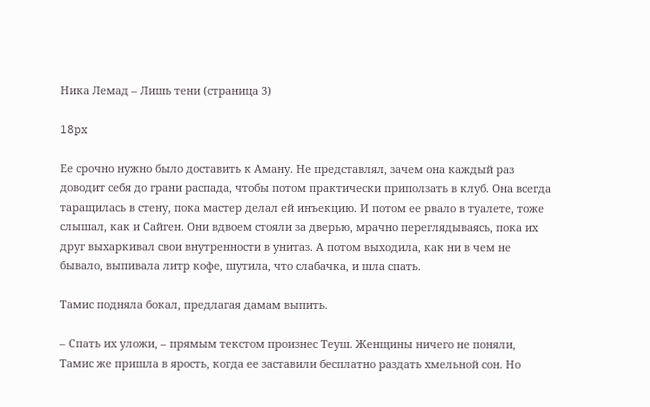Ника Лемад – Лишь тени (страница 3)

18px

Ее срочно нужно было доставить к Аману. Не представлял, зачем она каждый раз доводит себя до грани распада, чтобы потом практически приползать в клуб. Она всегда таращилась в стену, пока мастер делал ей инъекцию. И потом ее рвало в туалете, тоже слышал, как и Сайген. Они вдвоем стояли за дверью, мрачно переглядываясь, пока их друг выхаркивал свои внутренности в унитаз. А потом выходила, как ни в чем не бывало, выпивала литр кофе, шутила, что слабачка, и шла спать.

Тамис подняла бокал, предлагая дамам выпить.

– Спать их уложи, – прямым текстом произнес Теуш. Женщины ничего не поняли, Тамис же пришла в ярость, когда ее заставили бесплатно раздать хмельной сон. Но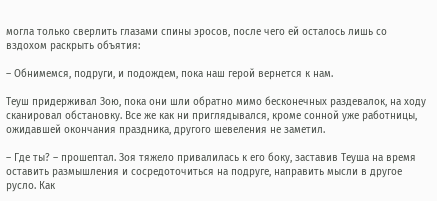могла только сверлить глазами спины эросов, после чего ей осталось лишь со вздохом раскрыть объятия:

– Обнимемся, подруги, и подождем, пока наш герой вернется к нам.

Теуш придерживал Зою, пока они шли обратно мимо бесконечных раздевалок, на ходу сканировал обстановку. Все же как ни приглядывался, кроме сонной уже работницы, ожидавшей окончания праздника, другого шевеления не заметил.

– Где ты? – прошептал. Зоя тяжело привалилась к его боку, заставив Теуша на время оставить размышления и сосредоточиться на подруге, направить мысли в другое русло. Как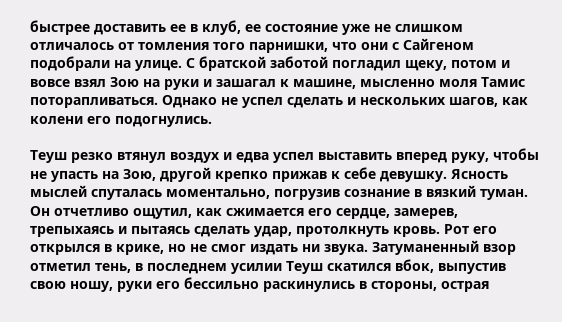быстрее доставить ее в клуб, ее состояние уже не слишком отличалось от томления того парнишки, что они с Сайгеном подобрали на улице. С братской заботой погладил щеку, потом и вовсе взял Зою на руки и зашагал к машине, мысленно моля Тамис поторапливаться. Однако не успел сделать и нескольких шагов, как колени его подогнулись.

Теуш резко втянул воздух и едва успел выставить вперед руку, чтобы не упасть на Зою, другой крепко прижав к себе девушку. Ясность мыслей спуталась моментально, погрузив сознание в вязкий туман. Он отчетливо ощутил, как сжимается его сердце, замерев, трепыхаясь и пытаясь сделать удар, протолкнуть кровь. Рот его открылся в крике, но не смог издать ни звука. Затуманенный взор отметил тень, в последнем усилии Теуш скатился вбок, выпустив свою ношу, руки его бессильно раскинулись в стороны, острая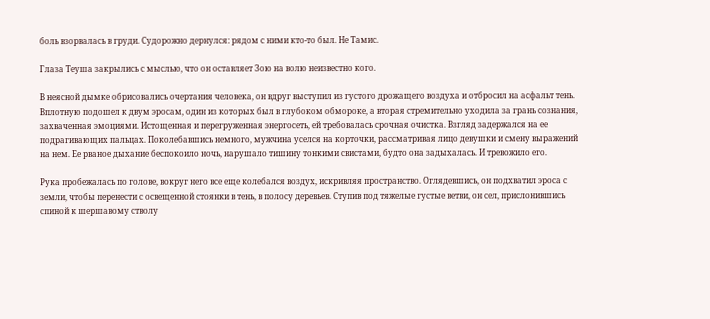боль взорвалась в груди. Судорожно дернулся: рядом с ними кто-то был. Не Тамис.

Глаза Теуша закрылись с мыслью, что он оставляет Зою на волю неизвестно кого.

В неясной дымке обрисовались очертания человека, он вдруг выступил из густого дрожащего воздуха и отбросил на асфальт тень. Вплотную подошел к двум эросам, один из которых был в глубоком обмороке, а вторая стремительно уходила за грань сознания, захваченная эмоциями. Истощенная и перегруженная энергосеть, ей требовалась срочная очистка. Взгляд задержался на ее подрагивающих пальцах. Поколебавшись немного, мужчина уселся на корточки, рассматривая лицо девушки и смену выражений на нем. Ее рваное дыхание беспокоило ночь, нарушало тишину тонкими свистами, будто она задыхалась. И тревожило его.

Рука пробежалась по голове, вокруг него все еще колебался воздух, искривляя пространство. Оглядевшись, он подхватил эроса с земли, чтобы перенести с освещенной стоянки в тень, в полосу деревьев. Ступив под тяжелые густые ветви, он сел, прислонившись спиной к шершавому стволу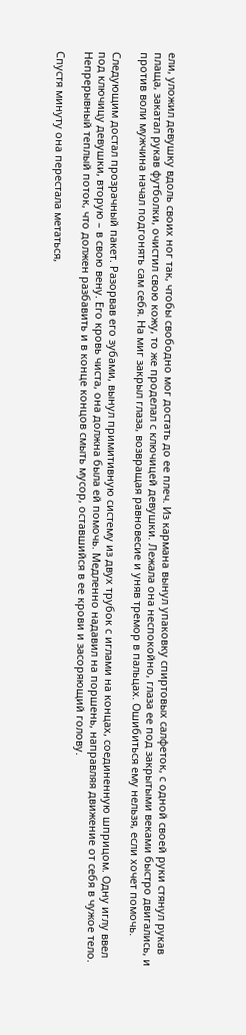ели, уложил девушку вдоль своих ног так, чтобы свободно мог достать до ее плеч. Из кармана вынул упаковку спиртовых салфеток, с одной своей руки стянул рукав плаща, закатал рукав футболки, очистил свою кожу, то же проделал с ключицей девушки. Лежала она неспокойно, глаза ее под закрытыми веками быстро двигались, и против воли мужчина начал подгонять сам себя. На миг закрыл глаза, возвращая равновесие и уняв тремор в пальцах. Ошибиться ему нельзя, если хочет помочь.

Следующим достал прозрачный пакет. Разорвав его зубами, вынул примитивную систему из двух трубок с иглами на концах, соединенную шприцом. Одну иглу ввел под ключицу девушки, вторую – в свою вену. Его кровь чиста, она должна была ей помочь. Медленно надавил на поршень, направляя движение от себя в чужое тело. Непрерывный теплый поток, что должен разбавить и в конце концов смыть мусор, оставшийся в ее крови и засоряющий голову.

Спустя минуту она перестала метаться,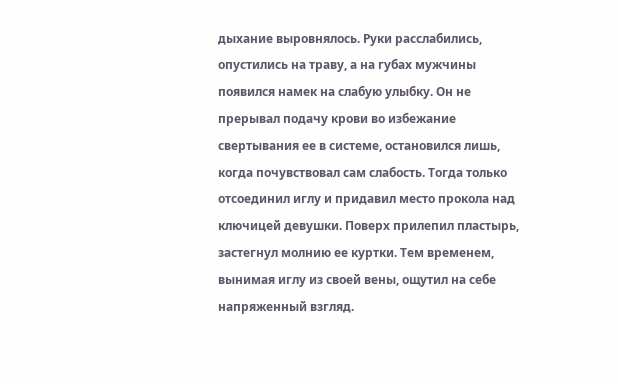дыхание выровнялось. Руки расслабились, опустились на траву, а на губах мужчины появился намек на слабую улыбку. Он не прерывал подачу крови во избежание свертывания ее в системе, остановился лишь, когда почувствовал сам слабость. Тогда только отсоединил иглу и придавил место прокола над ключицей девушки. Поверх прилепил пластырь, застегнул молнию ее куртки. Тем временем, вынимая иглу из своей вены, ощутил на себе напряженный взгляд.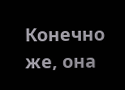Конечно же, она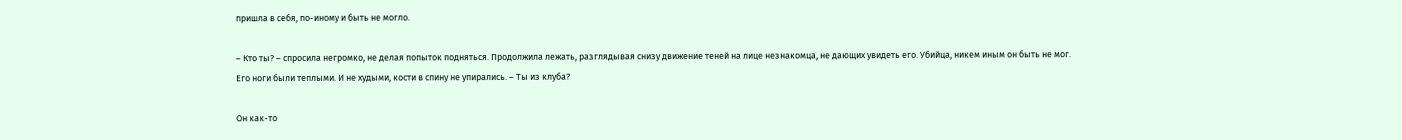пришла в себя, по-иному и быть не могло.

– Кто ты? – спросила негромко, не делая попыток подняться. Продолжила лежать, разглядывая снизу движение теней на лице незнакомца, не дающих увидеть его. Убийца, никем иным он быть не мог. Его ноги были теплыми. И не худыми, кости в спину не упирались. – Ты из клуба?

Он как-то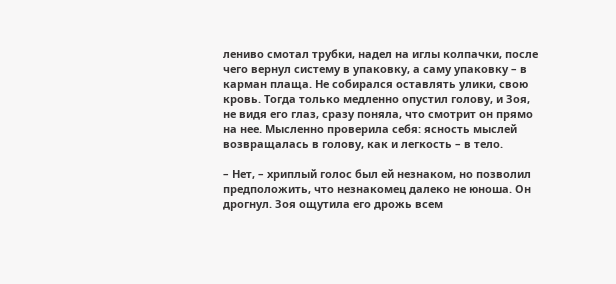лениво смотал трубки, надел на иглы колпачки, после чего вернул систему в упаковку, а саму упаковку – в карман плаща. Не собирался оставлять улики, свою кровь. Тогда только медленно опустил голову, и Зоя, не видя его глаз, сразу поняла, что смотрит он прямо на нее. Мысленно проверила себя: ясность мыслей возвращалась в голову, как и легкость – в тело.

– Нет, – хриплый голос был ей незнаком, но позволил предположить, что незнакомец далеко не юноша. Он дрогнул. Зоя ощутила его дрожь всем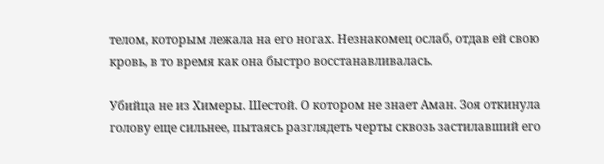телом, которым лежала на его ногах. Незнакомец ослаб, отдав ей свою кровь, в то время как она быстро восстанавливалась.

Убийца не из Химеры. Шестой. О котором не знает Аман. Зоя откинула голову еще сильнее, пытаясь разглядеть черты сквозь застилавший его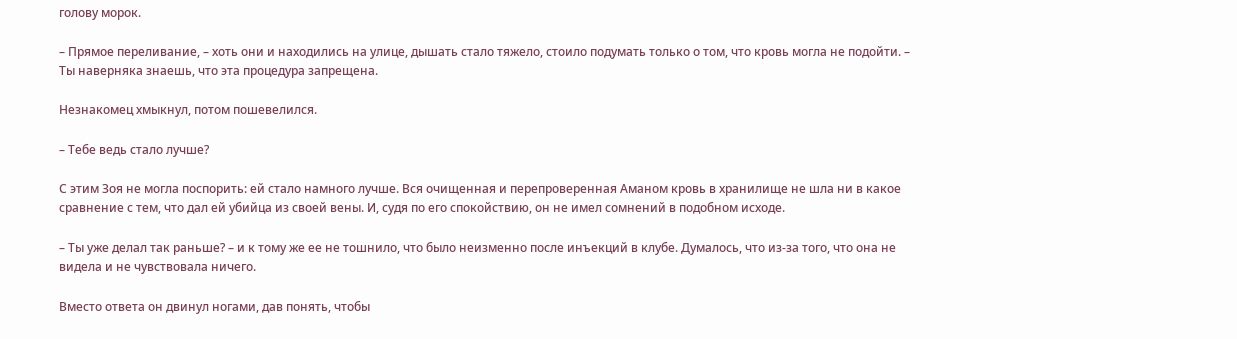голову морок.

– Прямое переливание, – хоть они и находились на улице, дышать стало тяжело, стоило подумать только о том, что кровь могла не подойти. – Ты наверняка знаешь, что эта процедура запрещена.

Незнакомец хмыкнул, потом пошевелился.

– Тебе ведь стало лучше?

С этим Зоя не могла поспорить: ей стало намного лучше. Вся очищенная и перепроверенная Аманом кровь в хранилище не шла ни в какое сравнение с тем, что дал ей убийца из своей вены. И, судя по его спокойствию, он не имел сомнений в подобном исходе.

– Ты уже делал так раньше? – и к тому же ее не тошнило, что было неизменно после инъекций в клубе. Думалось, что из-за того, что она не видела и не чувствовала ничего.

Вместо ответа он двинул ногами, дав понять, чтобы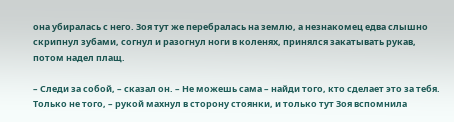она убиралась с него. Зоя тут же перебралась на землю, а незнакомец едва слышно скрипнул зубами, согнул и разогнул ноги в коленях, принялся закатывать рукав, потом надел плащ.

– Следи за собой, – сказал он. – Не можешь сама – найди того, кто сделает это за тебя. Только не того, – рукой махнул в сторону стоянки, и только тут Зоя вспомнила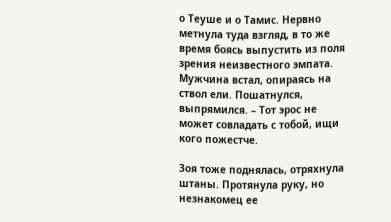о Теуше и о Тамис. Нервно метнула туда взгляд, в то же время боясь выпустить из поля зрения неизвестного эмпата. Мужчина встал, опираясь на ствол ели. Пошатнулся, выпрямился. – Тот эрос не может совладать с тобой, ищи кого пожестче.

Зоя тоже поднялась, отряхнула штаны. Протянула руку, но незнакомец ее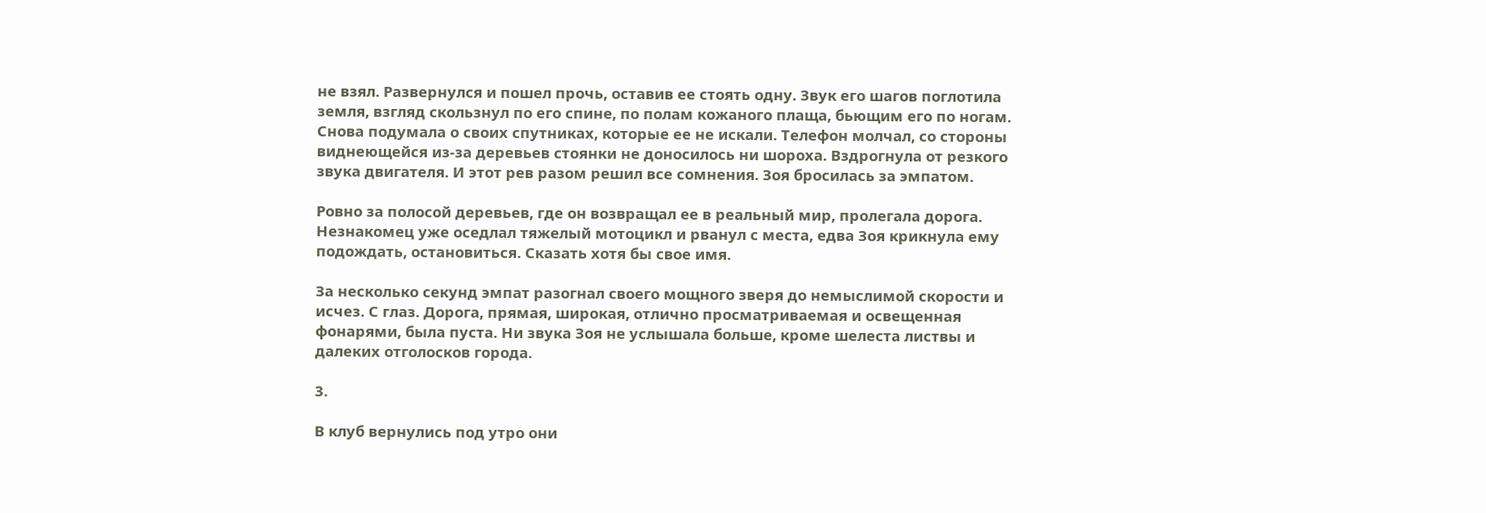не взял. Развернулся и пошел прочь, оставив ее стоять одну. Звук его шагов поглотила земля, взгляд скользнул по его спине, по полам кожаного плаща, бьющим его по ногам. Снова подумала о своих спутниках, которые ее не искали. Телефон молчал, со стороны виднеющейся из-за деревьев стоянки не доносилось ни шороха. Вздрогнула от резкого звука двигателя. И этот рев разом решил все сомнения. Зоя бросилась за эмпатом.

Ровно за полосой деревьев, где он возвращал ее в реальный мир, пролегала дорога. Незнакомец уже оседлал тяжелый мотоцикл и рванул с места, едва Зоя крикнула ему подождать, остановиться. Сказать хотя бы свое имя.

За несколько секунд эмпат разогнал своего мощного зверя до немыслимой скорости и исчез. С глаз. Дорога, прямая, широкая, отлично просматриваемая и освещенная фонарями, была пуста. Ни звука Зоя не услышала больше, кроме шелеста листвы и далеких отголосков города.

3.

В клуб вернулись под утро они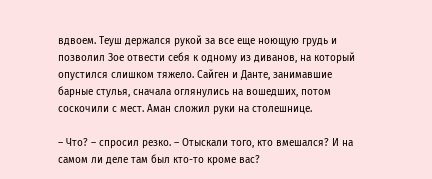вдвоем. Теуш держался рукой за все еще ноющую грудь и позволил Зое отвести себя к одному из диванов, на который опустился слишком тяжело. Сайген и Данте, занимавшие барные стулья, сначала оглянулись на вошедших, потом соскочили с мест. Аман сложил руки на столешнице.

– Что? – спросил резко. – Отыскали того, кто вмешался? И на самом ли деле там был кто-то кроме вас?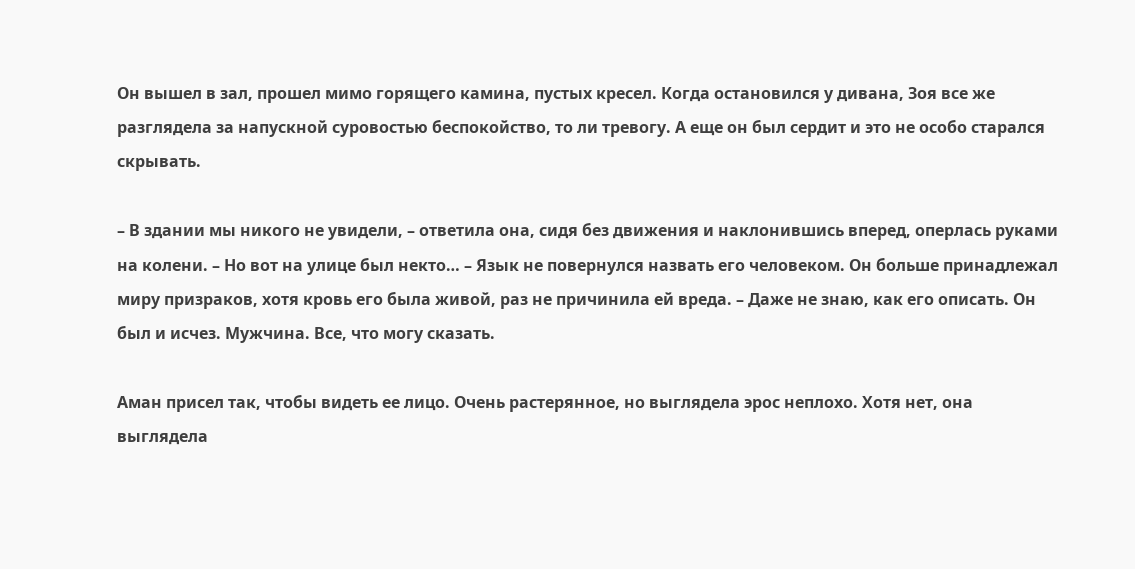Он вышел в зал, прошел мимо горящего камина, пустых кресел. Когда остановился у дивана, Зоя все же разглядела за напускной суровостью беспокойство, то ли тревогу. А еще он был сердит и это не особо старался скрывать.

– В здании мы никого не увидели, – ответила она, сидя без движения и наклонившись вперед, оперлась руками на колени. – Но вот на улице был некто… – Язык не повернулся назвать его человеком. Он больше принадлежал миру призраков, хотя кровь его была живой, раз не причинила ей вреда. – Даже не знаю, как его описать. Он был и исчез. Мужчина. Все, что могу сказать.

Аман присел так, чтобы видеть ее лицо. Очень растерянное, но выглядела эрос неплохо. Хотя нет, она выглядела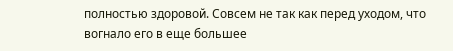полностью здоровой. Совсем не так как перед уходом, что вогнало его в еще большее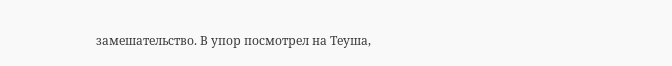замешательство. В упор посмотрел на Теуша,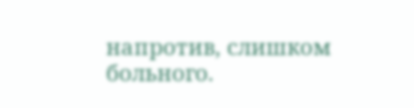напротив, слишком больного.